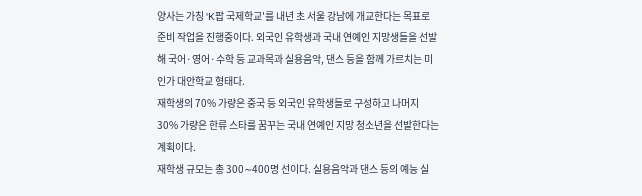양사는 가칭 'K팝 국제학교'를 내년 초 서울 강남에 개교한다는 목표로 준비 작업을 진행중이다. 외국인 유학생과 국내 연예인 지망생들을 선발해 국어·영어·수학 등 교과목과 실용음악, 댄스 등을 함께 가르치는 미인가 대안학교 형태다.
재학생의 70% 가량은 중국 등 외국인 유학생들로 구성하고 나머지 30% 가량은 한류 스타를 꿈꾸는 국내 연예인 지망 청소년을 선발한다는 계획이다.
재학생 규모는 총 300∼400명 선이다. 실용음악과 댄스 등의 예능 실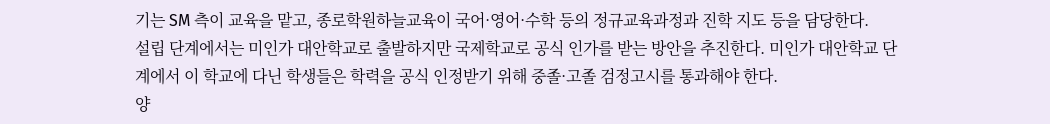기는 SM 측이 교육을 맡고, 종로학원하늘교육이 국어·영어·수학 등의 정규교육과정과 진학 지도 등을 담당한다.
설립 단계에서는 미인가 대안학교로 출발하지만 국제학교로 공식 인가를 받는 방안을 추진한다. 미인가 대안학교 단계에서 이 학교에 다닌 학생들은 학력을 공식 인정받기 위해 중졸·고졸 검정고시를 통과해야 한다.
양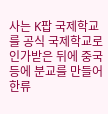사는 K팝 국제학교를 공식 국제학교로 인가받은 뒤에 중국 등에 분교를 만들어 한류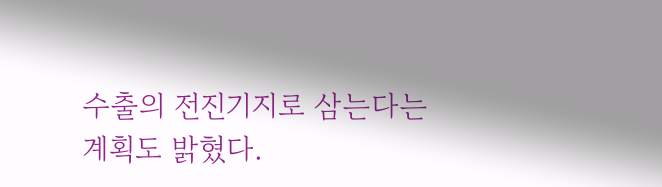수출의 전진기지로 삼는다는 계획도 밝혔다.